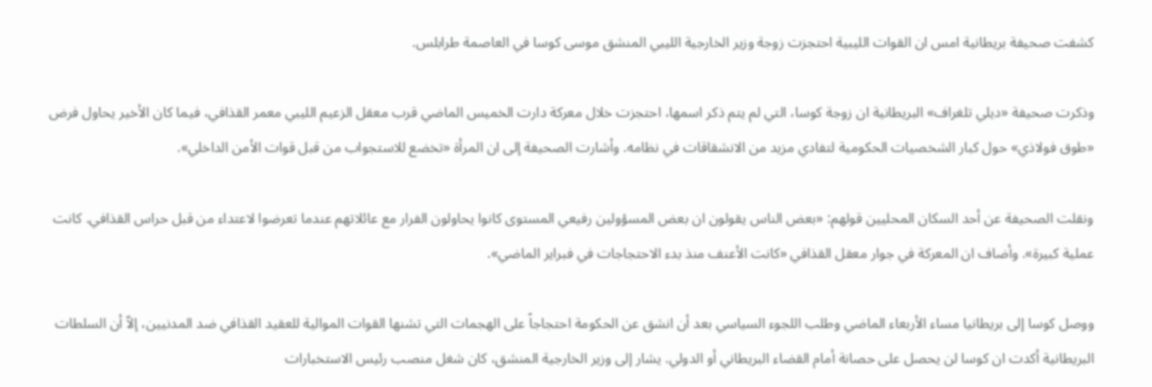كشفت صحيفة بريطانية امس ان القوات الليبية احتجزت زوجة وزير الخارجية الليبي المنشق موسى كوسا في العاصمة طرابلس.

وذكرت صحيفة «ديلي تلغراف» البريطانية ان زوجة كوسا، التي لم يتم ذكر اسمها، احتجزت خلال معركة دارت الخميس الماضي قرب معقل الزعيم الليبي معمر القذافي، فيما كان الأخير يحاول فرض «طوق فولاذي» حول كبار الشخصيات الحكومية لتفادي مزيد من الانشقاقات في نظامه. وأشارت الصحيفة إلى ان المرأة «تخضع للاستجواب من قبل قوات الأمن الداخلي».

ونقلت الصحيفة عن أحد السكان المحليين قولهم: «بعض الناس يقولون ان بعض المسؤولين رفيعي المستوى كانوا يحاولون الفرار مع عائلاتهم عندما تعرضوا لاعتداء من قبل حراس القذافي. كانت عملية كبيرة». وأضاف ان المعركة في جوار معقل القذافي «كانت الأعنف منذ بدء الاحتجاجات في فبراير الماضي».

ووصل كوسا إلى بريطانيا مساء الأربعاء الماضي وطلب اللجوء السياسي بعد أن انشق عن الحكومة احتجاجاً على الهجمات التي تشنها القوات الموالية للعقيد القذافي ضد المدنيين، إلاّ أن السلطات البريطانية أكدت ان كوسا لن يحصل على حصانة أمام القضاء البريطاني أو الدولي. يشار إلى وزير الخارجية المنشق، كان شغل منصب رئيس الاستخبارات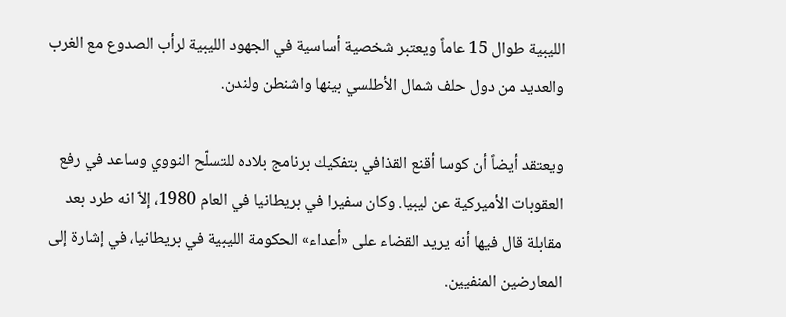الليبية طوال 15 عاماً ويعتبر شخصية أساسية في الجهود الليبية لرأب الصدوع مع الغرب والعديد من دول حلف شمال الأطلسي بينها واشنطن ولندن.

ويعتقد أيضاً أن كوسا أقنع القذافي بتفكيك برنامج بلاده للتسلّح النووي وساعد في رفع العقوبات الأميركية عن ليبيا. وكان سفيرا في بريطانيا في العام 1980، إلاّ انه طرد بعد مقابلة قال فيها أنه يريد القضاء على «أعداء» الحكومة الليبية في بريطانيا، في إشارة إلى المعارضين المنفيين.